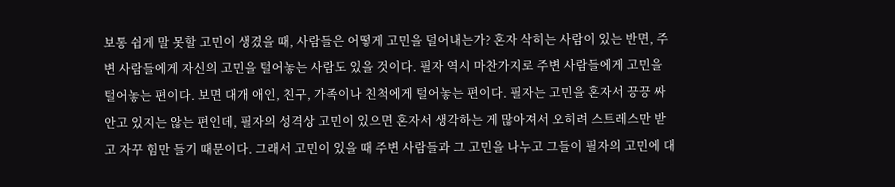보통 쉽게 말 못할 고민이 생겼을 때, 사람들은 어떻게 고민을 덜어내는가? 혼자 삭히는 사람이 있는 반면, 주변 사람들에게 자신의 고민을 털어놓는 사람도 있을 것이다. 필자 역시 마찬가지로 주변 사람들에게 고민을 털어놓는 편이다. 보면 대개 애인, 친구, 가족이나 친척에게 털어놓는 편이다. 필자는 고민을 혼자서 끙끙 싸안고 있지는 않는 편인데, 필자의 성격상 고민이 있으면 혼자서 생각하는 게 많아져서 오히려 스트레스만 받고 자꾸 힘만 들기 때문이다. 그래서 고민이 있을 때 주변 사람들과 그 고민을 나누고 그들이 필자의 고민에 대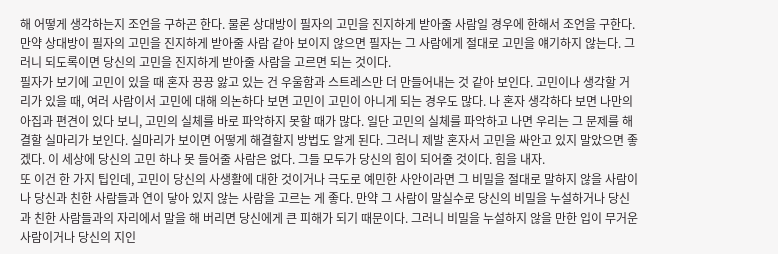해 어떻게 생각하는지 조언을 구하곤 한다. 물론 상대방이 필자의 고민을 진지하게 받아줄 사람일 경우에 한해서 조언을 구한다. 만약 상대방이 필자의 고민을 진지하게 받아줄 사람 같아 보이지 않으면 필자는 그 사람에게 절대로 고민을 얘기하지 않는다. 그러니 되도록이면 당신의 고민을 진지하게 받아줄 사람을 고르면 되는 것이다.
필자가 보기에 고민이 있을 때 혼자 끙끙 앓고 있는 건 우울함과 스트레스만 더 만들어내는 것 같아 보인다. 고민이나 생각할 거리가 있을 때, 여러 사람이서 고민에 대해 의논하다 보면 고민이 고민이 아니게 되는 경우도 많다. 나 혼자 생각하다 보면 나만의 아집과 편견이 있다 보니, 고민의 실체를 바로 파악하지 못할 때가 많다. 일단 고민의 실체를 파악하고 나면 우리는 그 문제를 해결할 실마리가 보인다. 실마리가 보이면 어떻게 해결할지 방법도 알게 된다. 그러니 제발 혼자서 고민을 싸안고 있지 말았으면 좋겠다. 이 세상에 당신의 고민 하나 못 들어줄 사람은 없다. 그들 모두가 당신의 힘이 되어줄 것이다. 힘을 내자.
또 이건 한 가지 팁인데, 고민이 당신의 사생활에 대한 것이거나 극도로 예민한 사안이라면 그 비밀을 절대로 말하지 않을 사람이나 당신과 친한 사람들과 연이 닿아 있지 않는 사람을 고르는 게 좋다. 만약 그 사람이 말실수로 당신의 비밀을 누설하거나 당신과 친한 사람들과의 자리에서 말을 해 버리면 당신에게 큰 피해가 되기 때문이다. 그러니 비밀을 누설하지 않을 만한 입이 무거운 사람이거나 당신의 지인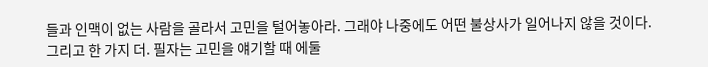들과 인맥이 없는 사람을 골라서 고민을 털어놓아라. 그래야 나중에도 어떤 불상사가 일어나지 않을 것이다.
그리고 한 가지 더. 필자는 고민을 얘기할 때 에둘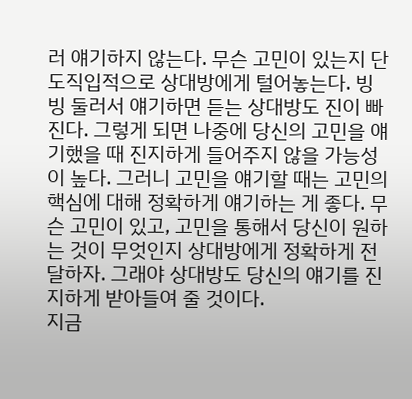러 얘기하지 않는다. 무슨 고민이 있는지 단도직입적으로 상대방에게 털어놓는다. 빙빙 둘러서 얘기하면 듣는 상대방도 진이 빠진다. 그렇게 되면 나중에 당신의 고민을 얘기했을 때 진지하게 들어주지 않을 가능성이 높다. 그러니 고민을 얘기할 때는 고민의 핵심에 대해 정확하게 얘기하는 게 좋다. 무슨 고민이 있고, 고민을 통해서 당신이 원하는 것이 무엇인지 상대방에게 정확하게 전달하자. 그래야 상대방도 당신의 얘기를 진지하게 받아들여 줄 것이다.
지금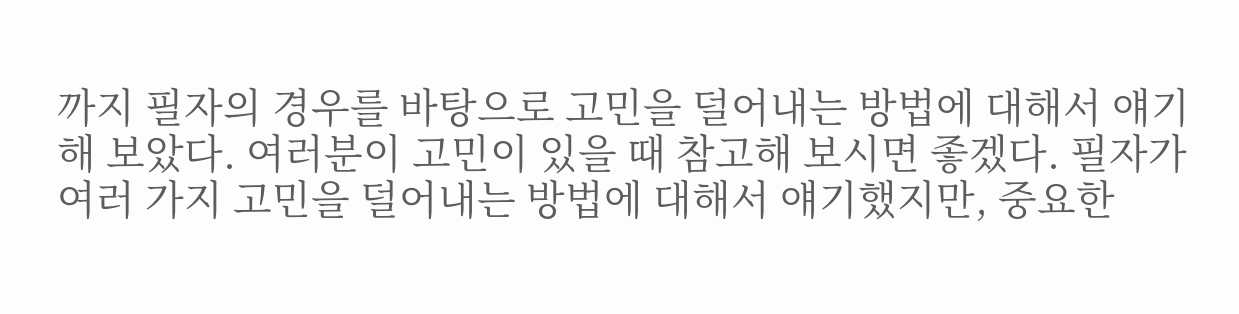까지 필자의 경우를 바탕으로 고민을 덜어내는 방법에 대해서 얘기해 보았다. 여러분이 고민이 있을 때 참고해 보시면 좋겠다. 필자가 여러 가지 고민을 덜어내는 방법에 대해서 얘기했지만, 중요한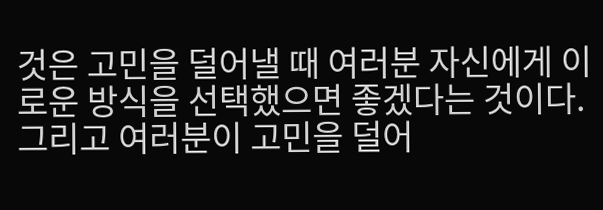것은 고민을 덜어낼 때 여러분 자신에게 이로운 방식을 선택했으면 좋겠다는 것이다. 그리고 여러분이 고민을 덜어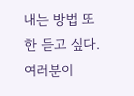내는 방법 또한 듣고 싶다. 여러분이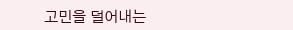고민을 덜어내는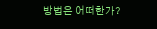방법은 어떠한가?